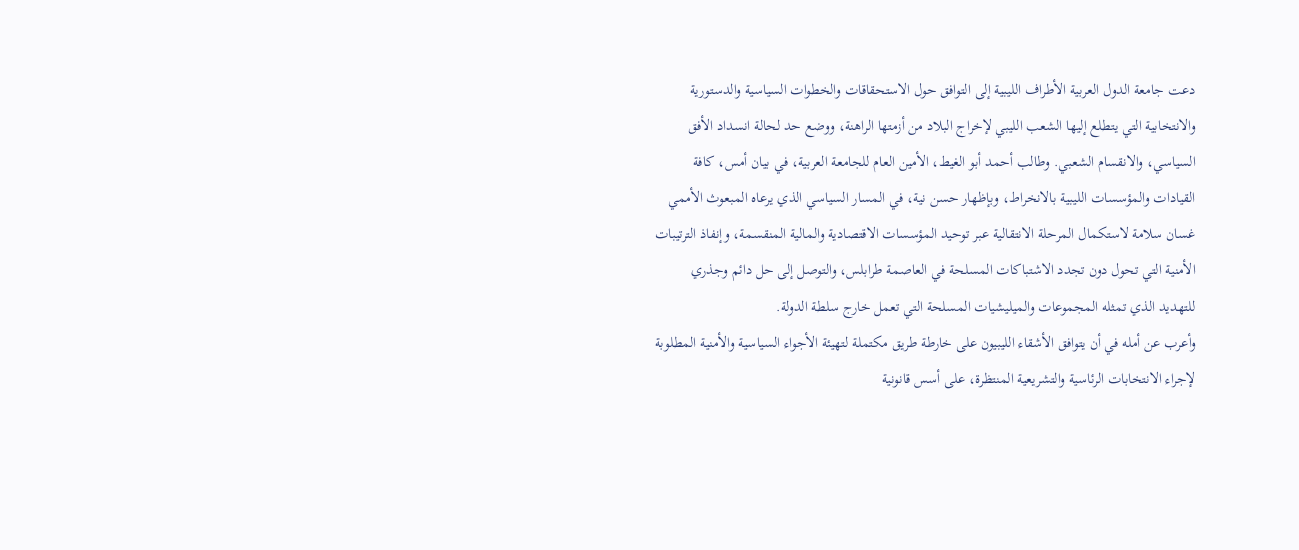دعت جامعة الدول العربية الأطراف الليبية إلى التوافق حول الاستحقاقات والخطوات السياسية والدستورية والانتخابية التي يتطلع إليها الشعب الليبي لإخراج البلاد من أزمتها الراهنة، ووضع حد لحالة انسداد الأفق السياسي، والانقسام الشعبي. وطالب أحمد أبو الغيط، الأمين العام للجامعة العربية، في بيان أمس، كافة القيادات والمؤسسات الليبية بالانخراط، وبإظهار حسن نية، في المسار السياسي الذي يرعاه المبعوث الأممي غسان سلامة لاستكمال المرحلة الانتقالية عبر توحيد المؤسسات الاقتصادية والمالية المنقسمة، وإنفاذ الترتيبات الأمنية التي تحول دون تجدد الاشتباكات المسلحة في العاصمة طرابلس، والتوصل إلى حل دائم وجذري للتهديد الذي تمثله المجموعات والميليشيات المسلحة التي تعمل خارج سلطة الدولة.
وأعرب عن أمله في أن يتوافق الأشقاء الليبيون على خارطة طريق مكتملة لتهيئة الأجواء السياسية والأمنية المطلوبة لإجراء الانتخابات الرئاسية والتشريعية المنتظرة، على أسس قانونية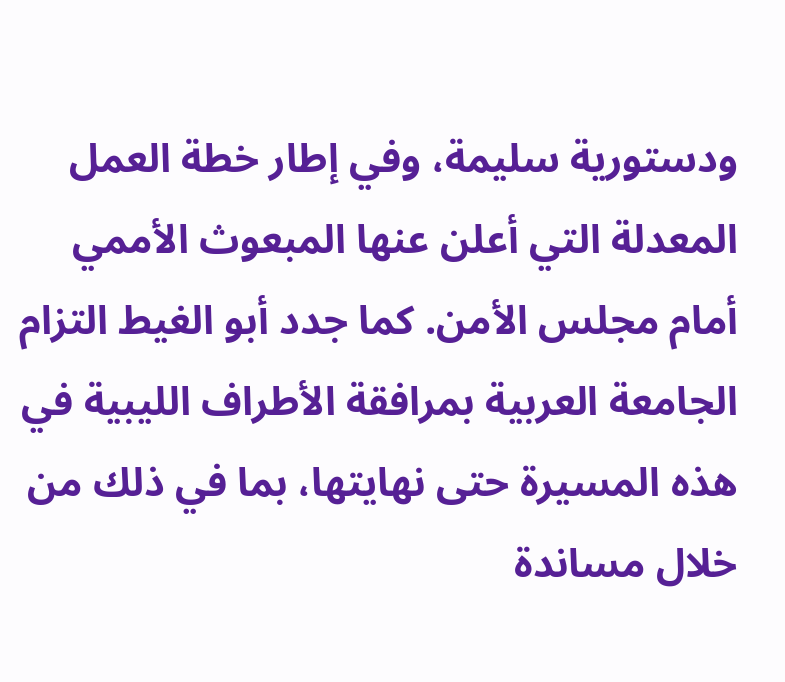ودستورية سليمة، وفي إطار خطة العمل المعدلة التي أعلن عنها المبعوث الأممي أمام مجلس الأمن. كما جدد أبو الغيط التزام الجامعة العربية بمرافقة الأطراف الليبية في هذه المسيرة حتى نهايتها، بما في ذلك من خلال مساندة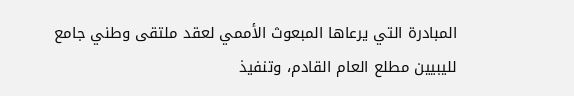المبادرة التي يرعاها المبعوث الأممي لعقد ملتقى وطني جامع لليبيين مطلع العام القادم، وتنفيذ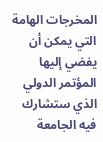المخرجات الهامة التي يمكن أن يفضي إليها المؤتمر الدولي الذي ستشارك فيه الجامعة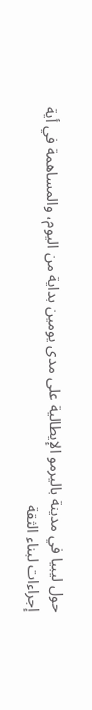حول ليبيا في مدينة باليرمو الإيطالية على مدى يومين بداية من اليوم، والمساهمة في أية إجراءات لبناء الثقة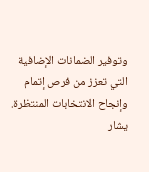وتوفير الضمانات الإضافية التي تعزز من فرص إتمام وإنجاح الانتخابات المنتظرة.
يشار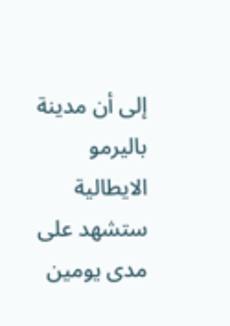إلى أن مدينة باليرمو الايطالية ستشهد على مدى يومين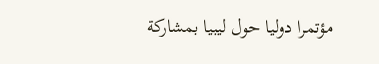مؤتمرا دوليا حول ليبيا بمشاركة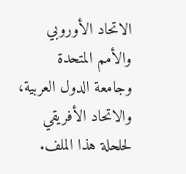الاتحاد الأوروبي والأمم المتحدة وجامعة الدول العربية، والاتحاد الأفريقي لحلحلة هذا الملف.